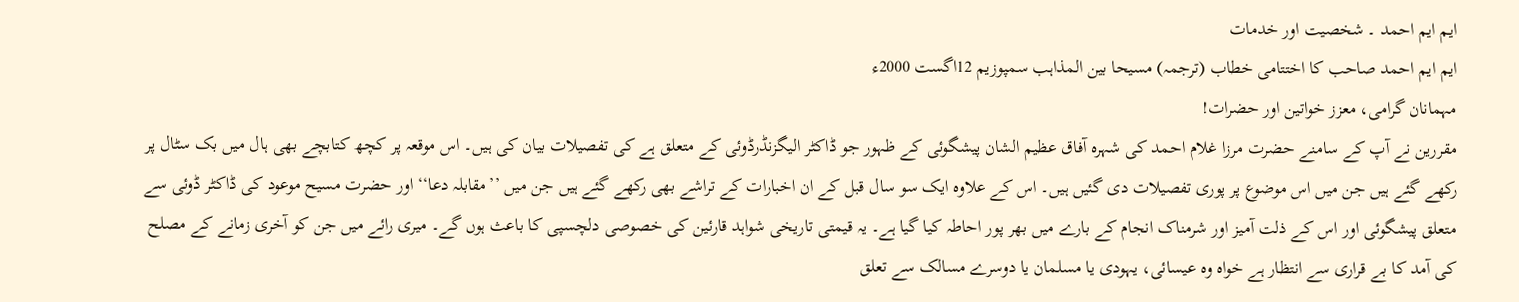ایم ایم احمد ۔ شخصیت اور خدمات
ایم ایم احمد صاحب کا اختتامی خطاب (ترجمہ) مسیحا بین المذاہب سمپوزیم 12اگست 2000ء
مہمانان گرامی، معزز خواتین اور حضرات!
مقررین نے آپ کے سامنے حضرت مرزا غلام احمد کی شہرہ آفاق عظیم الشان پیشگوئی کے ظہور جو ڈاکٹر الیگزنڈرڈوئی کے متعلق ہے کی تفصیلات بیان کی ہیں۔ اس موقعہ پر کچھ کتابچے بھی ہال میں بک سٹال پر رکھے گئے ہیں جن میں اس موضوع پر پوری تفصیلات دی گئیں ہیں۔ اس کے علاوہ ایک سو سال قبل کے ان اخبارات کے تراشے بھی رکھے گئے ہیں جن میں ’’مقابلہ دعا‘‘ اور حضرت مسیح موعود کی ڈاکٹر ڈوئی سے متعلق پیشگوئی اور اس کے ذلت آمیز اور شرمناک انجام کے بارے میں بھر پور احاطہ کیا گیا ہے۔ یہ قیمتی تاریخی شواہد قارئین کی خصوصی دلچسپی کا باعث ہوں گے۔ میری رائے میں جن کو آخری زمانے کے مصلح کی آمد کا بے قراری سے انتظار ہے خواہ وہ عیسائی، یہودی یا مسلمان یا دوسرے مسالک سے تعلق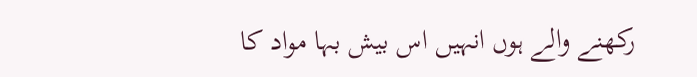رکھنے والے ہوں انہیں اس بیش بہا مواد کا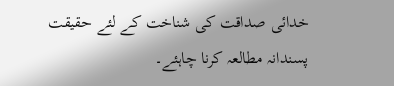خدائی صداقت کی شناخت کے لئے حقیقت پسندانہ مطالعہ کرنا چاہئے۔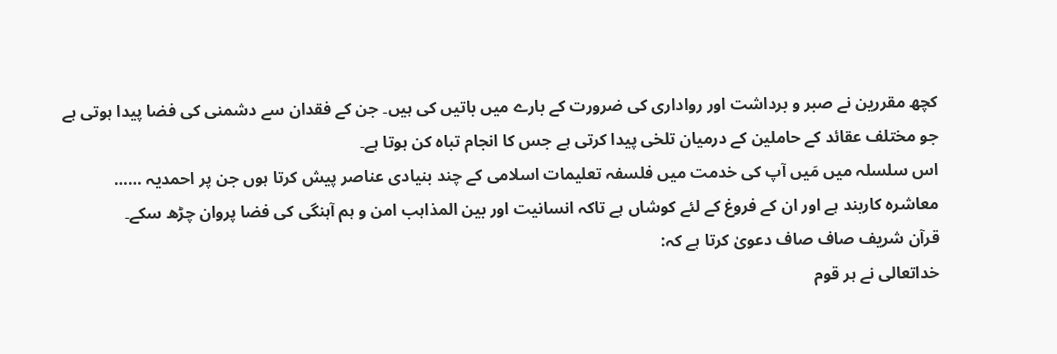کچھ مقررین نے صبر و برداشت اور رواداری کی ضرورت کے بارے میں باتیں کی ہیں۔ جن کے فقدان سے دشمنی کی فضا پیدا ہوتی ہے جو مختلف عقائد کے حاملین کے درمیان تلخی پیدا کرتی ہے جس کا انجام تباہ کن ہوتا ہے۔
اس سلسلہ میں مَیں آپ کی خدمت میں فلسفہ تعلیمات اسلامی کے چند بنیادی عناصر پیش کرتا ہوں جن پر احمدیہ …… معاشرہ کاربند ہے اور ان کے فروغ کے لئے کوشاں ہے تاکہ انسانیت اور بین المذاہب امن و ہم آہنگی کی فضا پروان چڑھ سکے۔
قرآن شریف صاف صاف دعویٰ کرتا ہے کہ:
خداتعالی نے ہر قوم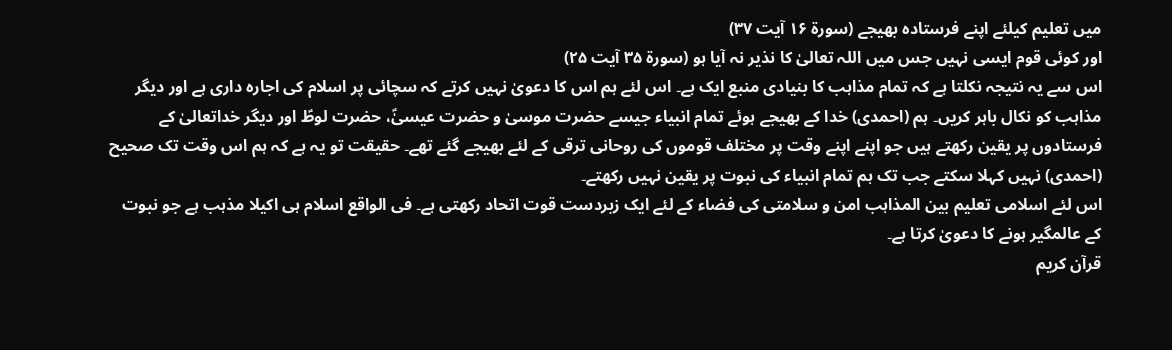میں تعلیم کیلئے اپنے فرستادہ بھیجے (سورۃ ۱۶ آیت ۳۷)
اور کوئی قوم ایسی نہیں جس میں اللہ تعالیٰ کا نذیر نہ آیا ہو (سورۃ ۳۵ آیت ۲۵)
اس سے یہ نتیجہ نکلتا ہے کہ تمام مذاہب کا بنیادی منبع ایک ہے۔ اس لئے ہم اس کا دعویٰ نہیں کرتے کہ سچائی پر اسلام کی اجارہ داری ہے اور دیگر مذاہب کو نکال باہر کریں۔ ہم (احمدی) خدا کے بھیجے ہوئے تمام انبیاء جیسے حضرت موسیٰ و حضرت عیسیٰؑ، حضرت لوطؑ اور دیگر خداتعالیٰ کے فرستادوں پر یقین رکھتے ہیں جو اپنے اپنے وقت پر مختلف قوموں کی روحانی ترقی کے لئے بھیجے گئے تھے۔ حقیقت تو یہ ہے کہ ہم اس وقت تک صحیح (احمدی) نہیں کہلا سکتے جب تک ہم تمام انبیاء کی نبوت پر یقین نہیں رکھتے۔
اس لئے اسلامی تعلیم بین المذاہب امن و سلامتی کی فضاء کے لئے ایک زبردست قوت اتحاد رکھتی ہے۔ فی الواقع اسلام ہی اکیلا مذہب ہے جو نبوت کے عالمگیر ہونے کا دعویٰ کرتا ہے۔
قرآن کریم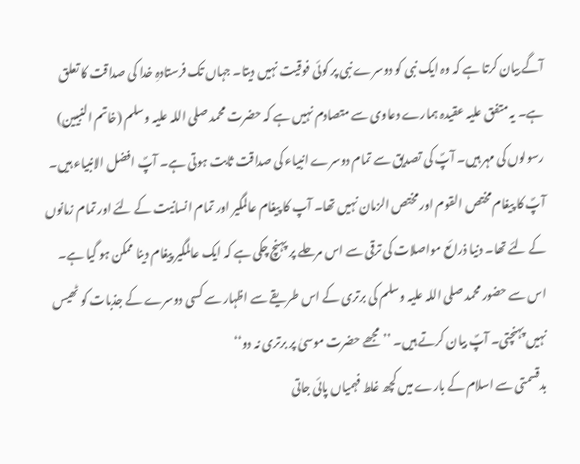آگے بیان کرتا ہے کہ وہ ایک نبی کو دوسرے نبی پر کوئی فوقیت نہیں دیتا۔ جہاں تک فرستادہِ خدا کی صداقت کا تعلق ہے۔ یہ متفق علیہ عقیدہ ہمارے دعاوی سے متصادم نہیں ہے کہ حضرت محمد صلی اللہ علیہ وسلم (خاتم النبیین) رسولوں کی مہر ہیں۔ آپؐ کی تصدیق سے تمام دوسرے انبیاء کی صداقت ثابت ہوتی ہے۔ آپؐ افضل الانبیاء ہیں۔ آپؐ کا پیغام مختص القوم اور مختص الزمان نہیں تھا۔ آپ کا پیغام عالمگیر اور تمام انسانیت کے لئے اور تمام زمانوں کے لئے تھا۔ دنیا ذرائع مواصلات کی ترقی سے اس مرحلے پر پہنچ چکی ہے کہ ایک عالمگیر پیغام دینا ممکن ہو گیا ہے۔ اس سے حضور محمد صلی اللہ علیہ وسلم کی برتری کے اس طریقے سے اظہار سے کسی دوسرے کے جذبات کو ٹھیس نہیں پہنچتی۔ آپؐ بیان کرتے ہیں۔ ’’مجھے حضرت موسیٰ پر برتری نہ دو‘‘
بدقسمتی سے اسلام کے بارے میں کچھ غلط فہمیاں پائی جاتی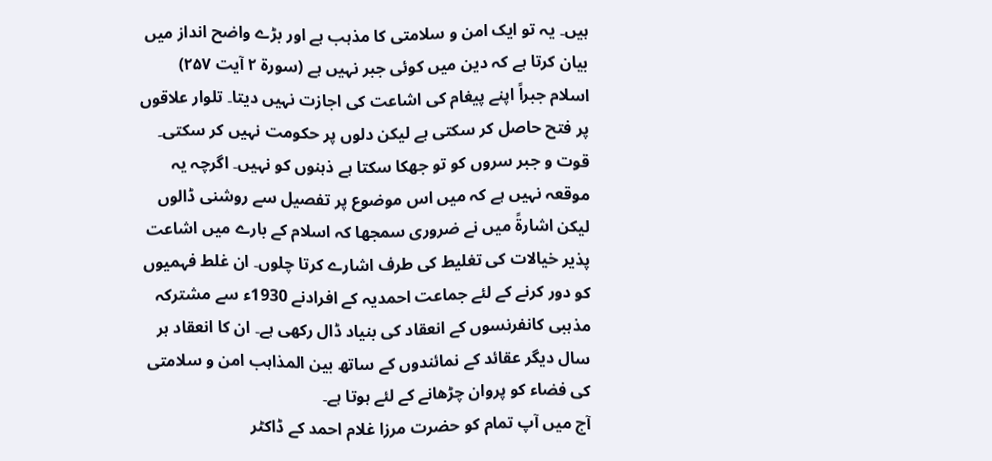ہیں۔ یہ تو ایک امن و سلامتی کا مذہب ہے اور بڑے واضح انداز میں بیان کرتا ہے کہ دین میں کوئی جبر نہیں ہے (سورۃ ۲ آیت ۲۵۷) اسلام جبراً اپنے پیغام کی اشاعت کی اجازت نہیں دیتا۔ تلوار علاقوں پر فتح حاصل کر سکتی ہے لیکن دلوں پر حکومت نہیں کر سکتی۔ قوت و جبر سروں کو تو جھکا سکتا ہے ذہنوں کو نہیں۔ اگرچہ یہ موقعہ نہیں ہے کہ میں اس موضوع پر تفصیل سے روشنی ڈالوں لیکن اشارۃً میں نے ضروری سمجھا کہ اسلام کے بارے میں اشاعت پذیر خیالات کی تغلیط کی طرف اشارے کرتا چلوں۔ ان غلط فہمیوں کو دور کرنے کے لئے جماعت احمدیہ کے افرادنے 1930ء سے مشترکہ مذہبی کانفرنسوں کے انعقاد کی بنیاد ڈال رکھی ہے۔ ان کا انعقاد ہر سال دیگر عقائد کے نمائندوں کے ساتھ بین المذاہب امن و سلامتی کی فضاء کو پروان چڑھانے کے لئے ہوتا ہے۔
آج میں آپ تمام کو حضرت مرزا غلام احمد کے ڈاکٹر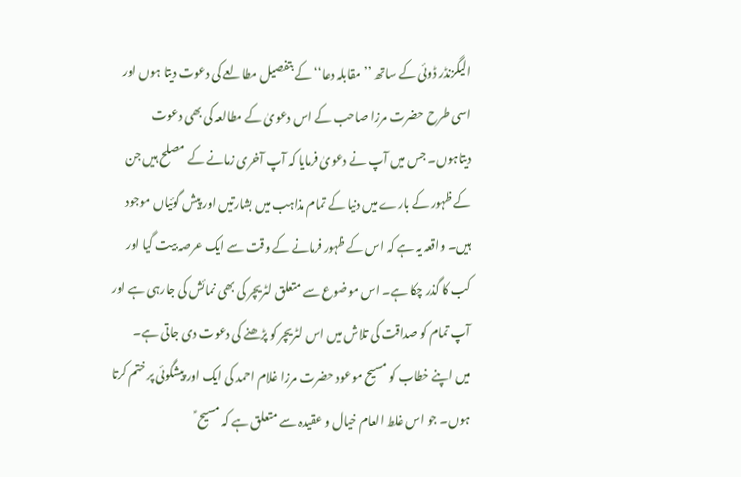الیگزنڈر ڈوئی کے ساتھ ’’مقابلہ دعا‘‘ کے بتفصیل مطالعے کی دعوت دیتا ہوں اور اسی طرح حضرت مرزا صاحب کے اس دعویٰ کے مطالعہ کی بھی دعوت دیتاہوں۔ جس میں آپ نے دعویٰ فرمایا کہ آپ آخری زمانے کے مصلح ہیں جن کے ظہور کے بارے میں دنیا کے تمام مذاہب میں بشارتیں اور پیش گوئیاں موجود ہیں۔ واقعہ یہ ہے کہ اس کے ظہور فرمانے کے وقت سے ایک عرصہ بیت گیا اور کب کا گذر چکا ہے۔ اس موضوع سے متعلق لٹریچر کی بھی نمائش کی جارہی ہے اور آپ تمام کو صداقت کی تلاش میں اس لٹریچر کو پڑھنے کی دعوت دی جاتی ہے۔
میں اپنے خطاب کو مسیح موعود حضرت مرزا غلام احمد کی ایک اور پیشگوئی پر ختم کرتا ہوں۔ جو اس غلط العام خیال و عقیدہ سے متعلق ہے کہ مسیح ؑ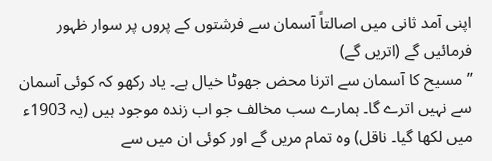اپنی آمد ثانی میں اصالتاً آسمان سے فرشتوں کے پروں پر سوار ظہور فرمائیں گے (اتریں گے)
’’مسیح کا آسمان سے اترنا محض جھوٹا خیال ہے۔ یاد رکھو کہ کوئی آسمان سے نہیں اترے گا۔ ہمارے سب مخالف جو اب زندہ موجود ہیں (یہ 1903ء میں لکھا گیا۔ ناقل) وہ تمام مریں گے اور کوئی ان میں سے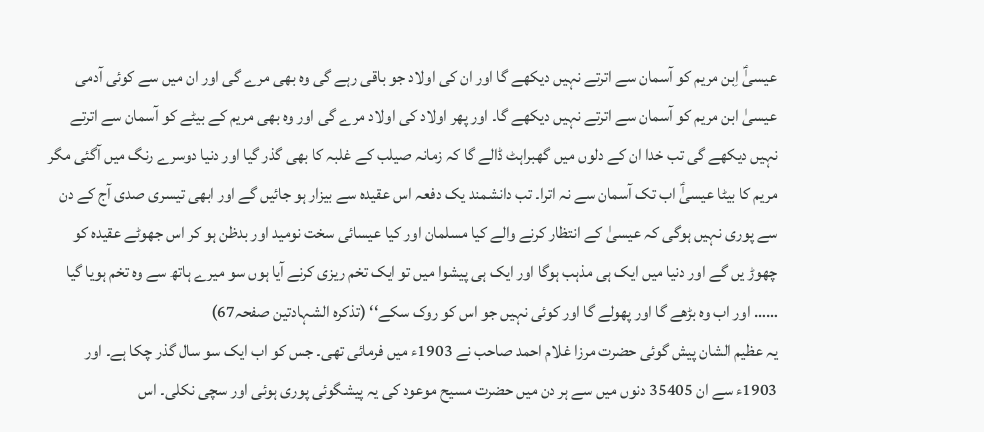عیسیٰؑ اِبن مریم کو آسمان سے اترتے نہیں دیکھے گا اور ان کی اولاد جو باقی رہے گی وہ بھی مرے گی اور ان میں سے کوئی آدمی عیسیٰ ابن مریم کو آسمان سے اترتے نہیں دیکھے گا۔ اور پھر اولاد کی اولاد مرے گی اور وہ بھی مریم کے بیٹے کو آسمان سے اترتے نہیں دیکھے گی تب خدا ان کے دلوں میں گھبراہٹ ڈالے گا کہ زمانہ صیلب کے غلبہ کا بھی گذر گیا اور دنیا دوسرے رنگ میں آگئی مگر مریم کا بیٹا عیسیٰؑ اب تک آسمان سے نہ اترا۔ تب دانشمند یک دفعہ اس عقیدہ سے بیزار ہو جائیں گے اور ابھی تیسری صدی آج کے دن سے پوری نہیں ہوگی کہ عیسیٰ کے انتظار کرنے والے کیا مسلمان اور کیا عیسائی سخت نومید اور بدظن ہو کر اس جھوٹے عقیدہ کو چھوڑ یں گے اور دنیا میں ایک ہی مذہب ہوگا اور ایک ہی پیشوا میں تو ایک تخم ریزی کرنے آیا ہوں سو میرے ہاتھ سے وہ تخم ہویا گیا …… اور اب وہ بڑھے گا اور پھولے گا اور کوئی نہیں جو اس کو روک سکے‘‘ (تذکرہ الشہادتین صفحہ67)
یہ عظیم الشان پیش گوئی حضرت مرزا غلام احمد صاحب نے 1903ء میں فرمائی تھی۔ جس کو اب ایک سو سال گذر چکا ہے۔ اور 1903ء سے ان 35405 دنوں میں سے ہر دن میں حضرت مسیح موعود کی یہ پیشگوئی پوری ہوئی اور سچی نکلی۔ اس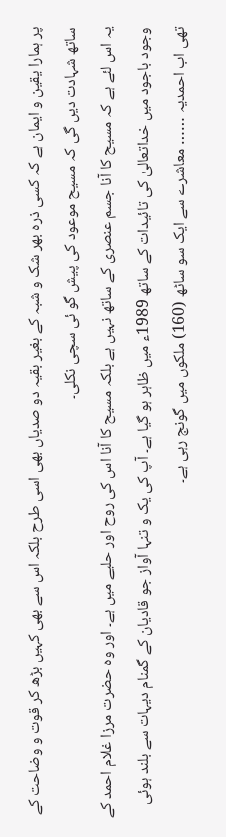پر ہمارا یقین و ایمان ہے کہ کسی ذرہ بھر شک و شبہ کے بغیر بقیہ دو صدیاں بھی اسی طرح بلکہ اس سے بھی کہیں بڑھ کر قوت و وضاحت کے ساتھ شہادت دیں گی کہ مسیح موعود کی پیش گو ئی سچی نکلی۔
یہ اس لئے ہے کہ مسیح کا آنا جسم عنصری کے ساتھ نہیں ہے بلکہ مسیح کا آنا اس کی روح اور حلیے میں ہے۔ اور وہ حضرت مرزا غلام احمد کے وجود باجود میں خداتعالیٰ کی تائیدات کے ساتھ 1989ء میں ظاہر ہو گیا ہے۔ آپ کی یک و تنہا آواز جو قادیان کے گمنام دیہات سے بلند ہوئی تھی اب احمدیہ …… معاشرے سے ایک سو ساٹھ (160) ملکوں میں گونج رہی ہے۔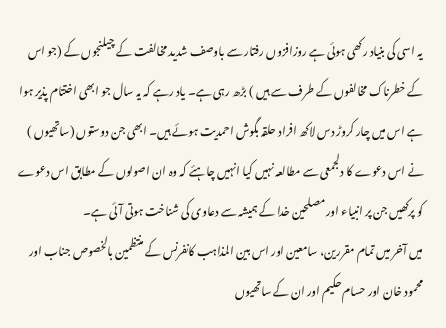یہ اسی کی بنیاد رکھی ہوئی ہے روزافزوں رفتار سے باوصف شدید مخالفت کے چیلنجوں کے (جو اس کے خطرناک مخالفوں کے طرف سے ہیں ) بڑھ رہی ہے۔ یاد رہے کہ یہ سال جو ابھی اختتام پذیر ہوا ہے اس میں چار کروڑ دس لاکھ افراد حلقہ بگوش احمدیت ہوئے ہیں۔ ابھی جن دوستوں (ساتھیوں ) نے اس دعوے کا دلجمعی سے مطالعہ نہیں کیا انہیں چاہئے کہ وہ ان اصولوں کے مطابق اس دعوے کو پرکھیں جن پر انبیاء اور مصلحین خدا کے ہمیشہ سے دعاوی کی شناخت ہوتی آئی ہے۔
میں آخر میں تمام مقررین، سامعین اور اس بین المذاہب کانفرنس کے منتظمین بالخصوص جناب اور محمود خان اور حسام حکیم اور ان کے ساتھیوں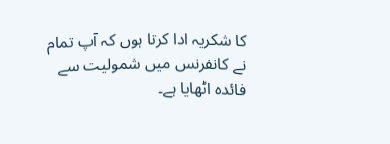کا شکریہ ادا کرتا ہوں کہ آپ تمام نے کانفرنس میں شمولیت سے فائدہ اٹھایا ہے۔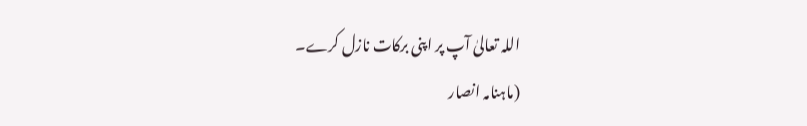اللہ تعالیٰ آپ پر اپنی برکات نازل کرے۔
(ماہنامہ انصار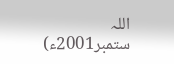اللہ ستمبر2001ء)